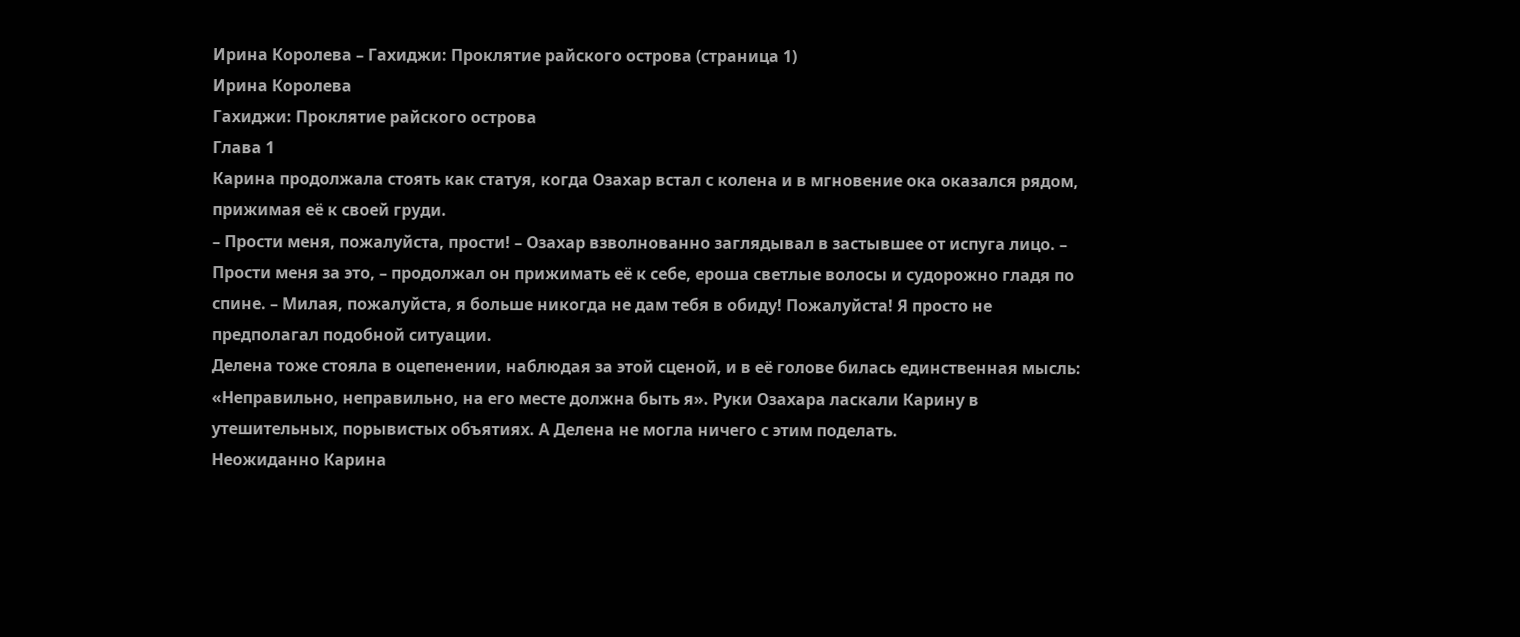Ирина Королева – Гахиджи: Проклятие райского острова (страница 1)
Ирина Королева
Гахиджи: Проклятие райского острова
Глава 1
Карина продолжала стоять как статуя, когда Озахар встал с колена и в мгновение ока оказался рядом, прижимая её к своей груди.
– Прости меня, пожалуйста, прости! – Озахар взволнованно заглядывал в застывшее от испуга лицо. – Прости меня за это, – продолжал он прижимать её к себе, ероша светлые волосы и судорожно гладя по спине. – Милая, пожалуйста, я больше никогда не дам тебя в обиду! Пожалуйста! Я просто не предполагал подобной ситуации.
Делена тоже стояла в оцепенении, наблюдая за этой сценой, и в её голове билась единственная мысль: «Неправильно, неправильно, на его месте должна быть я». Руки Озахара ласкали Карину в утешительных, порывистых объятиях. А Делена не могла ничего с этим поделать.
Неожиданно Карина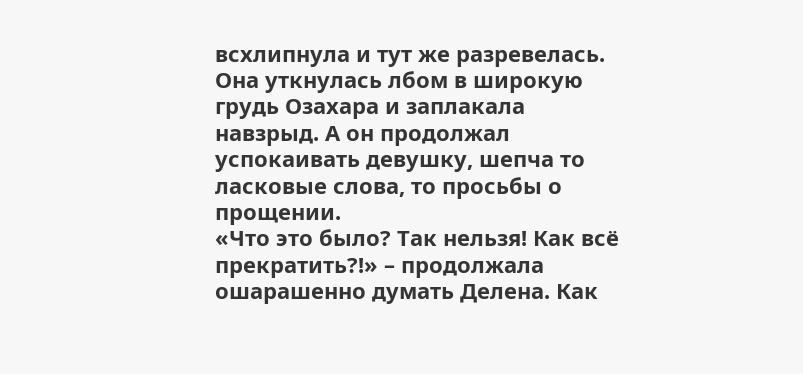всхлипнула и тут же разревелась. Она уткнулась лбом в широкую грудь Озахара и заплакала навзрыд. А он продолжал успокаивать девушку, шепча то ласковые слова, то просьбы о прощении.
«Что это было? Так нельзя! Как всё прекратить?!» – продолжала ошарашенно думать Делена. Как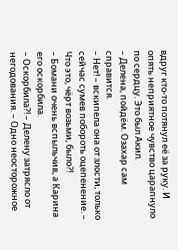вдруг кто-то потянул её за руку. И опять неприятное чувство царапнуло по сердцу. Это был Акил.
– Делена, пойдём. Озахар сам справится.
– Нет! – вскипела она от злости, только сейчас сумев побороть оцепенение. – Что это, чёрт возьми, было?!
– Бомани очень вспыльчив, а Карина его оскорбила.
– Оскорбила?! – Делену затрясло от негодования. – Одно неосторожное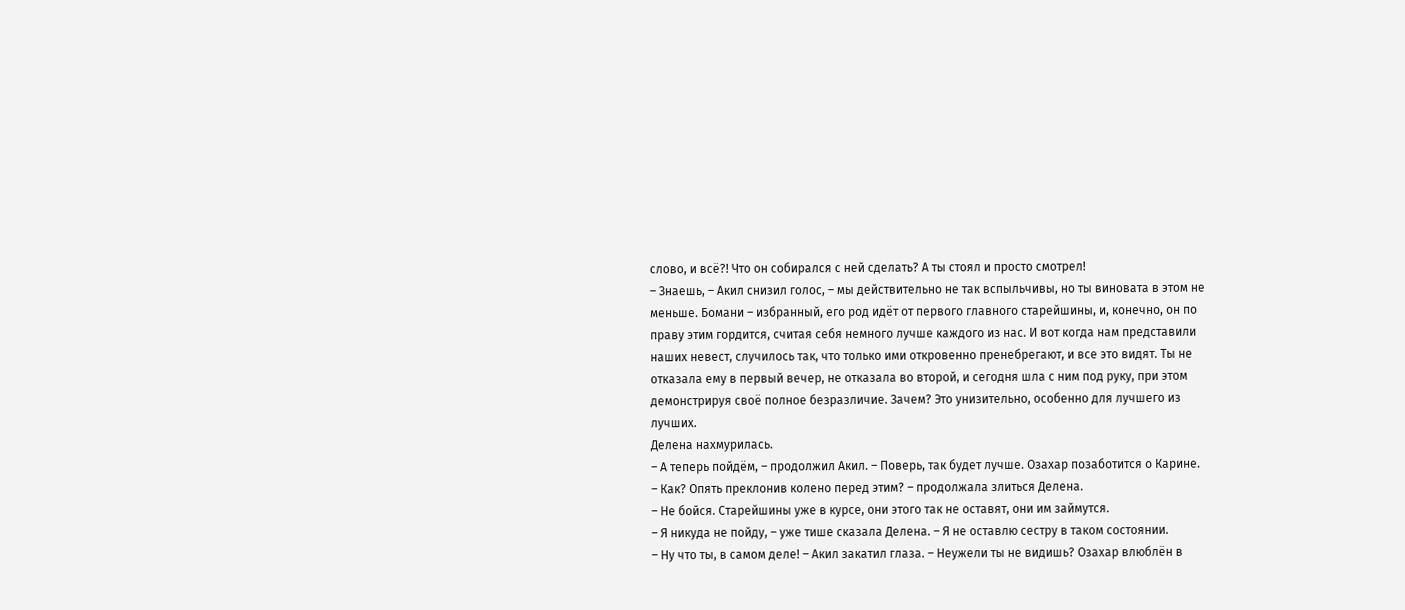слово, и всё?! Что он собирался с ней сделать? А ты стоял и просто смотрел!
– Знаешь, – Акил снизил голос, – мы действительно не так вспыльчивы, но ты виновата в этом не меньше. Бомани – избранный, его род идёт от первого главного старейшины, и, конечно, он по праву этим гордится, считая себя немного лучше каждого из нас. И вот когда нам представили наших невест, случилось так, что только ими откровенно пренебрегают, и все это видят. Ты не отказала ему в первый вечер, не отказала во второй, и сегодня шла с ним под руку, при этом демонстрируя своё полное безразличие. Зачем? Это унизительно, особенно для лучшего из лучших.
Делена нахмурилась.
– А теперь пойдём, – продолжил Акил. – Поверь, так будет лучше. Озахар позаботится о Карине.
– Как? Опять преклонив колено перед этим? – продолжала злиться Делена.
– Не бойся. Старейшины уже в курсе, они этого так не оставят, они им займутся.
– Я никуда не пойду, – уже тише сказала Делена. – Я не оставлю сестру в таком состоянии.
– Ну что ты, в самом деле! – Акил закатил глаза. – Неужели ты не видишь? Озахар влюблён в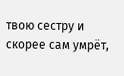твою сестру и скорее сам умрёт,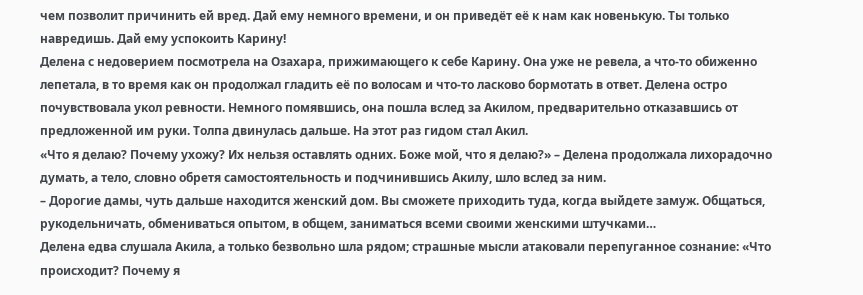чем позволит причинить ей вред. Дай ему немного времени, и он приведёт её к нам как новенькую. Ты только навредишь. Дай ему успокоить Карину!
Делена с недоверием посмотрела на Озахара, прижимающего к себе Карину. Она уже не ревела, а что-то обиженно лепетала, в то время как он продолжал гладить её по волосам и что-то ласково бормотать в ответ. Делена остро почувствовала укол ревности. Немного помявшись, она пошла вслед за Акилом, предварительно отказавшись от предложенной им руки. Толпа двинулась дальше. На этот раз гидом стал Акил.
«Что я делаю? Почему ухожу? Их нельзя оставлять одних. Боже мой, что я делаю?» – Делена продолжала лихорадочно думать, а тело, словно обретя самостоятельность и подчинившись Акилу, шло вслед за ним.
– Дорогие дамы, чуть дальше находится женский дом. Вы сможете приходить туда, когда выйдете замуж. Общаться, рукодельничать, обмениваться опытом, в общем, заниматься всеми своими женскими штучками…
Делена едва слушала Акила, а только безвольно шла рядом; страшные мысли атаковали перепуганное сознание: «Что происходит? Почему я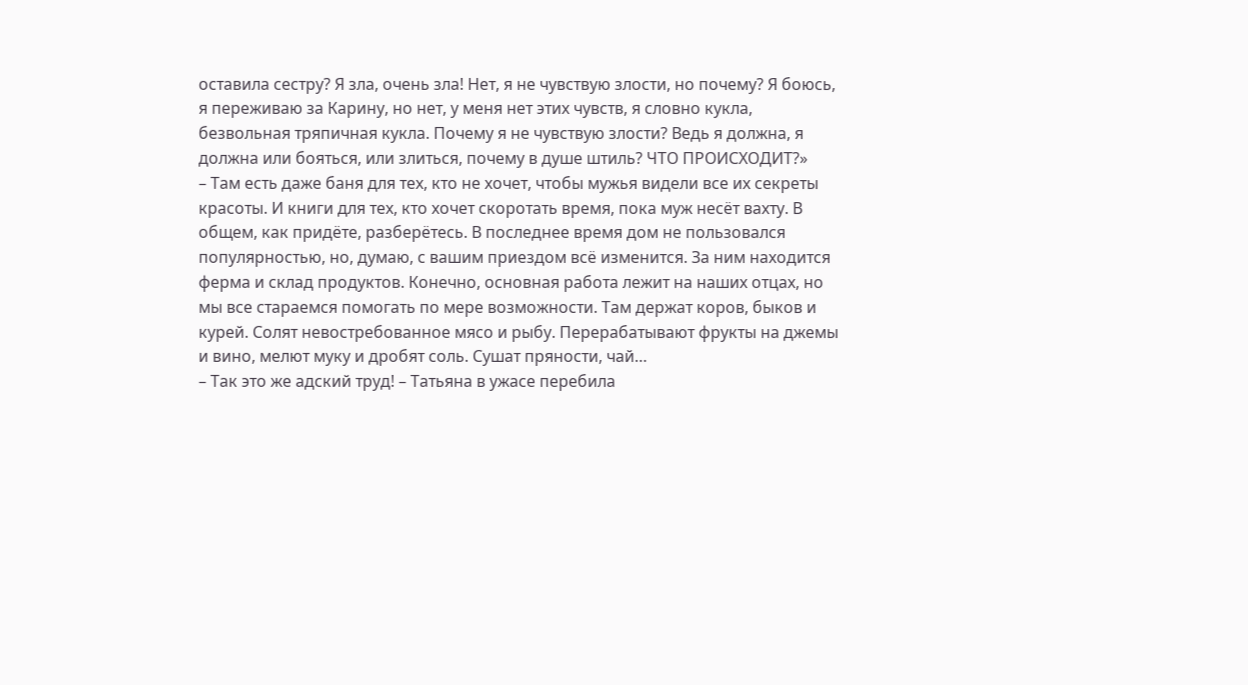оставила сестру? Я зла, очень зла! Нет, я не чувствую злости, но почему? Я боюсь, я переживаю за Карину, но нет, у меня нет этих чувств, я словно кукла, безвольная тряпичная кукла. Почему я не чувствую злости? Ведь я должна, я должна или бояться, или злиться, почему в душе штиль? ЧТО ПРОИСХОДИТ?»
– Там есть даже баня для тех, кто не хочет, чтобы мужья видели все их секреты красоты. И книги для тех, кто хочет скоротать время, пока муж несёт вахту. В общем, как придёте, разберётесь. В последнее время дом не пользовался популярностью, но, думаю, с вашим приездом всё изменится. За ним находится ферма и склад продуктов. Конечно, основная работа лежит на наших отцах, но мы все стараемся помогать по мере возможности. Там держат коров, быков и курей. Солят невостребованное мясо и рыбу. Перерабатывают фрукты на джемы и вино, мелют муку и дробят соль. Сушат пряности, чай…
– Так это же адский труд! – Татьяна в ужасе перебила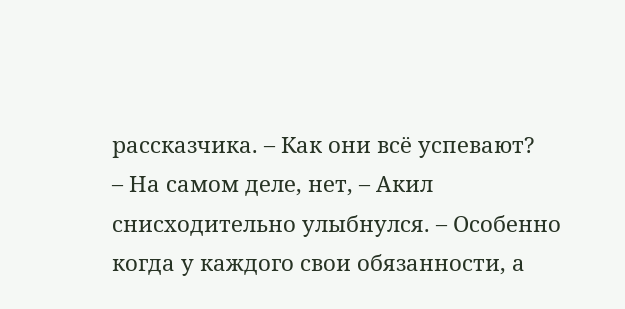рассказчика. – Как они всё успевают?
– На самом деле, нет, – Акил снисходительно улыбнулся. – Особенно когда у каждого свои обязанности, а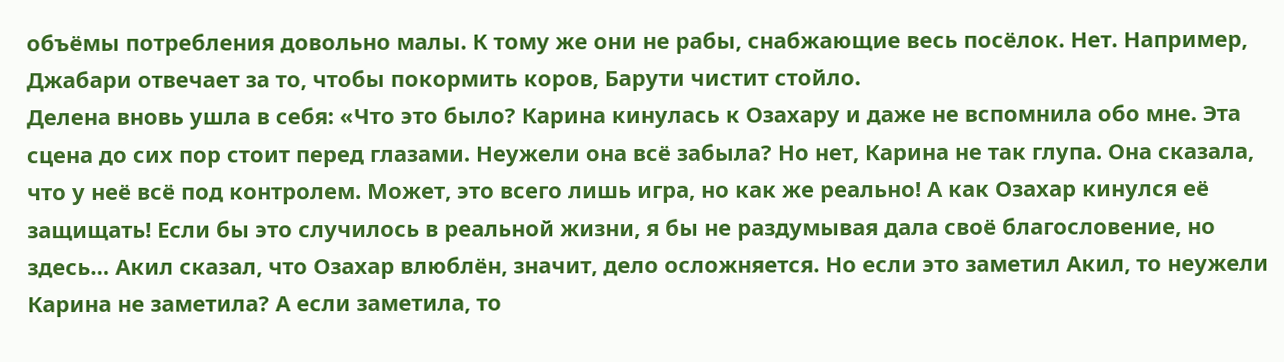объёмы потребления довольно малы. К тому же они не рабы, снабжающие весь посёлок. Нет. Например, Джабари отвечает за то, чтобы покормить коров, Барути чистит стойло.
Делена вновь ушла в себя: «Что это было? Карина кинулась к Озахару и даже не вспомнила обо мне. Эта сцена до сих пор стоит перед глазами. Неужели она всё забыла? Но нет, Карина не так глупа. Она сказала, что у неё всё под контролем. Может, это всего лишь игра, но как же реально! А как Озахар кинулся её защищать! Если бы это случилось в реальной жизни, я бы не раздумывая дала своё благословение, но здесь… Акил сказал, что Озахар влюблён, значит, дело осложняется. Но если это заметил Акил, то неужели Карина не заметила? А если заметила, то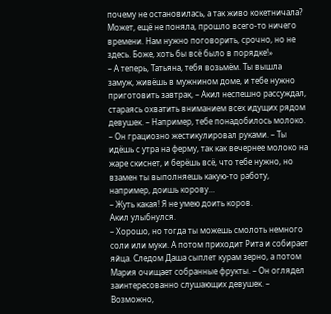почему не остановилась, а так живо кокетничала? Может, ещё не поняла, прошло всего-то ничего времени. Нам нужно поговорить, срочно, но не здесь. Боже, хоть бы всё было в порядке!»
– А теперь, Татьяна, тебя возьмём. Ты вышла замуж, живёшь в мужнином доме, и тебе нужно приготовить завтрак, – Акил неспешно рассуждал, стараясь охватить вниманием всех идущих рядом девушек. – Например, тебе понадобилось молоко. – Он грациозно жестикулировал руками. – Ты идёшь с утра на ферму, так как вечернее молоко на жаре скиснет, и берёшь всё, что тебе нужно, но взамен ты выполняешь какую-то работу, например, доишь корову…
– Жуть какая! Я не умею доить коров.
Акил улыбнулся.
– Хорошо, но тогда ты можешь смолоть немного соли или муки. А потом приходит Рита и собирает яйца. Следом Даша сыплет курам зерно, а потом Мария очищает собранные фрукты. – Он оглядел заинтересованно слушающих девушек. – Возможно,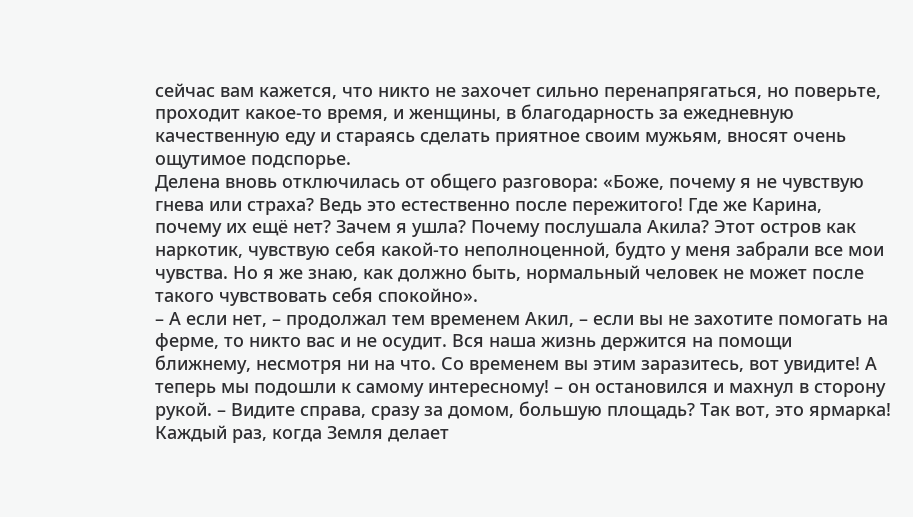сейчас вам кажется, что никто не захочет сильно перенапрягаться, но поверьте, проходит какое-то время, и женщины, в благодарность за ежедневную качественную еду и стараясь сделать приятное своим мужьям, вносят очень ощутимое подспорье.
Делена вновь отключилась от общего разговора: «Боже, почему я не чувствую гнева или страха? Ведь это естественно после пережитого! Где же Карина, почему их ещё нет? Зачем я ушла? Почему послушала Акила? Этот остров как наркотик, чувствую себя какой-то неполноценной, будто у меня забрали все мои чувства. Но я же знаю, как должно быть, нормальный человек не может после такого чувствовать себя спокойно».
– А если нет, – продолжал тем временем Акил, – если вы не захотите помогать на ферме, то никто вас и не осудит. Вся наша жизнь держится на помощи ближнему, несмотря ни на что. Со временем вы этим заразитесь, вот увидите! А теперь мы подошли к самому интересному! – он остановился и махнул в сторону рукой. – Видите справа, сразу за домом, большую площадь? Так вот, это ярмарка! Каждый раз, когда Земля делает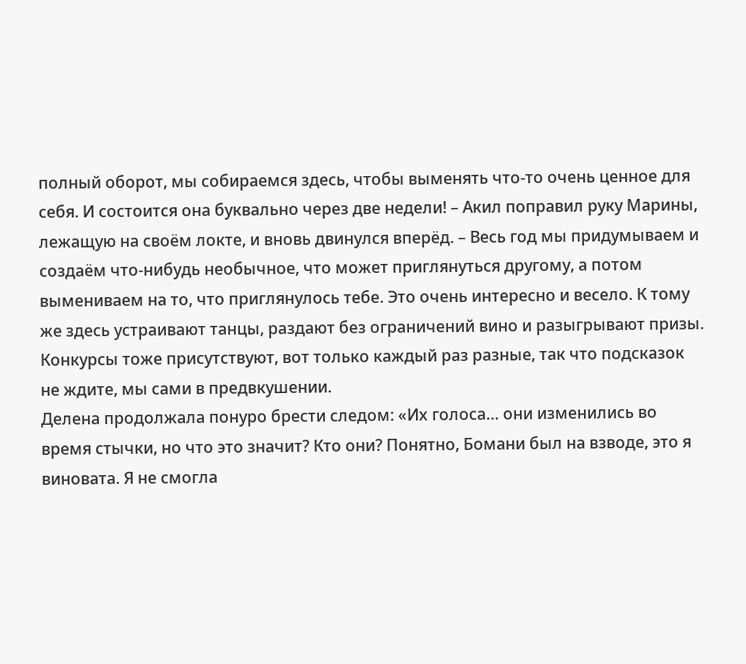полный оборот, мы собираемся здесь, чтобы выменять что-то очень ценное для себя. И состоится она буквально через две недели! – Акил поправил руку Марины, лежащую на своём локте, и вновь двинулся вперёд. – Весь год мы придумываем и создаём что-нибудь необычное, что может приглянуться другому, а потом вымениваем на то, что приглянулось тебе. Это очень интересно и весело. К тому же здесь устраивают танцы, раздают без ограничений вино и разыгрывают призы. Конкурсы тоже присутствуют, вот только каждый раз разные, так что подсказок не ждите, мы сами в предвкушении.
Делена продолжала понуро брести следом: «Их голоса… они изменились во время стычки, но что это значит? Кто они? Понятно, Бомани был на взводе, это я виновата. Я не смогла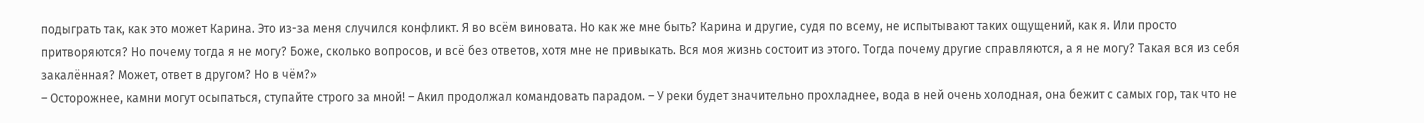подыграть так, как это может Карина. Это из-за меня случился конфликт. Я во всём виновата. Но как же мне быть? Карина и другие, судя по всему, не испытывают таких ощущений, как я. Или просто притворяются? Но почему тогда я не могу? Боже, сколько вопросов, и всё без ответов, хотя мне не привыкать. Вся моя жизнь состоит из этого. Тогда почему другие справляются, а я не могу? Такая вся из себя закалённая? Может, ответ в другом? Но в чём?»
– Осторожнее, камни могут осыпаться, ступайте строго за мной! – Акил продолжал командовать парадом. – У реки будет значительно прохладнее, вода в ней очень холодная, она бежит с самых гор, так что не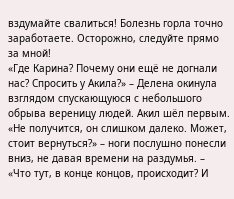вздумайте свалиться! Болезнь горла точно заработаете. Осторожно, следуйте прямо за мной!
«Где Карина? Почему они ещё не догнали нас? Спросить у Акила?» – Делена окинула взглядом спускающуюся с небольшого обрыва вереницу людей. Акил шёл первым.
«Не получится, он слишком далеко. Может, стоит вернуться?» – ноги послушно понесли вниз, не давая времени на раздумья. – «Что тут, в конце концов, происходит? И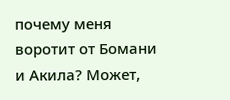почему меня воротит от Бомани и Акила? Может,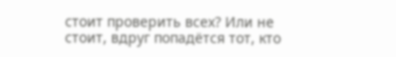стоит проверить всех? Или не стоит, вдруг попадётся тот, кто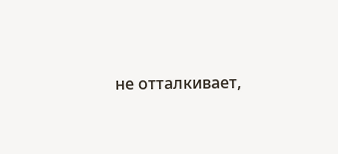не отталкивает,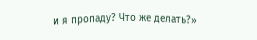и я пропаду? Что же делать?»